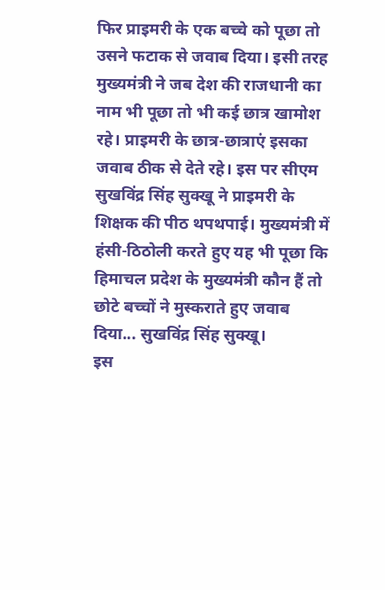फिर प्राइमरी के एक बच्चे को पूछा तो उसने फटाक से जवाब दिया। इसी तरह मुख्यमंत्री ने जब देश की राजधानी का नाम भी पूछा तो भी कई छात्र खामोश रहे। प्राइमरी के छात्र-छात्राएं इसका जवाब ठीक से देते रहे। इस पर सीएम सुखविंद्र सिंह सुक्खू ने प्राइमरी के शिक्षक की पीठ थपथपाई। मुख्यमंत्री में हंसी-ठिठोली करते हुए यह भी पूछा कि हिमाचल प्रदेश के मुख्यमंत्री कौन हैं तो छोटे बच्चों ने मुस्कराते हुए जवाब दिया... सुखविंद्र सिंह सुक्खू।
इस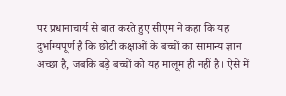पर प्रधानाचार्य से बात करते हुए सीएम ने कहा कि यह दुर्भाग्यपूर्ण है कि छोटी कक्षाओं के बच्चों का सामान्य ज्ञान अच्छा है, जबकि बड़े बच्चों को यह मालूम ही नहीं है। ऐसे में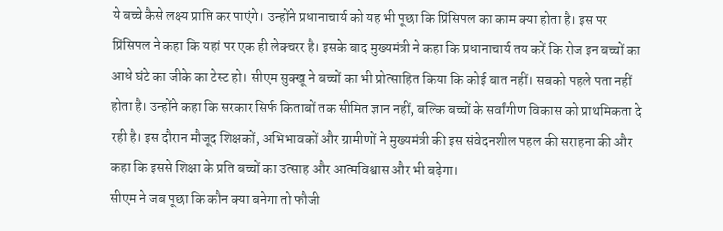ये बच्चे कैसे लक्ष्य प्राप्ति कर पाएंगे। उन्होंने प्रधानाचार्य को यह भी पूछा कि प्रिंसिपल का काम क्या होता है। इस पर प्रिंसिपल ने कहा कि यहां पर एक ही लेक्चरर है। इसके बाद मुख्यमंत्री ने कहा कि प्रधानाचार्य तय करें कि रोज इन बच्चों का आधे घंटे का जीके का टेस्ट हो। सीएम सुक्खू ने बच्चों का भी प्रोत्साहित किया कि कोई बात नहीं। सबको पहले पता नहीं होता है। उन्होंने कहा कि सरकार सिर्फ किताबों तक सीमित ज्ञान नहीं, बल्कि बच्चों के सर्वांगीण विकास को प्राथमिकता दे रही है। इस दौरान मौजूद शिक्षकों, अभिभावकों और ग्रामीणों ने मुख्यमंत्री की इस संवेदनशील पहल की सराहना की और कहा कि इससे शिक्षा के प्रति बच्चों का उत्साह और आत्मविश्वास और भी बढ़ेगा।
सीएम ने जब पूछा कि कौन क्या बनेगा तो फौजी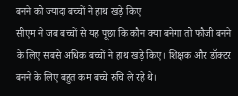बनने को ज्यादा बच्चों ने हाथ खड़े किए
सीएम ने जब बच्चों से यह पूछा कि कौन क्या बनेगा तो फौजी बनने के लिए सबसे अधिक बच्चों ने हाथ खड़े किए। शिक्षक और डॉक्टर बनने के लिए बहुत कम बच्चे रुचि ले रहे थे।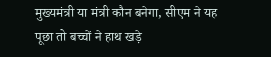मुख्यमंत्री या मंत्री कौन बनेगा, सीएम ने यह पूछा तो बच्चों ने हाथ खड़े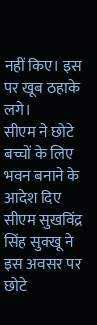नहीं किए। इस पर खूब ठहाके लगे।
सीएम ने छोटे बच्चों के लिए भवन बनाने के आदेश दिए
सीएम सुखविंद्र सिंह सुक्खू ने इस अवसर पर छोटे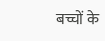बच्चों के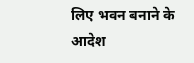लिए भवन बनाने के आदेश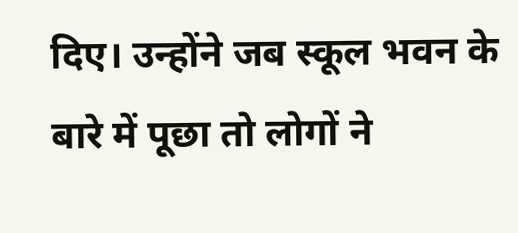दिए। उन्होंने जब स्कूल भवन के बारे में पूछा तो लोगों ने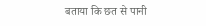बताया कि छत से पानी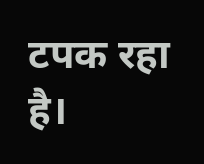टपक रहा है।